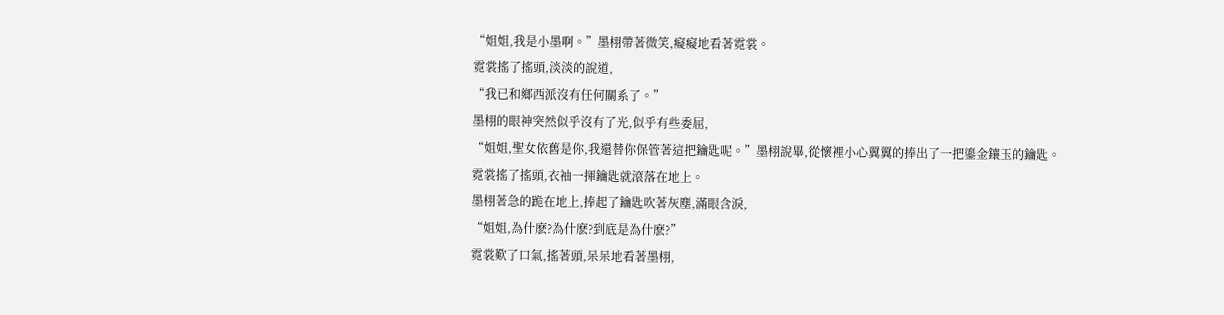“姐姐,我是小墨啊。”墨栩帶著微笑,癡癡地看著霓裳。
霓裳搖了搖頭,淡淡的說道,
“我已和鄉西派沒有任何關系了。”
墨栩的眼神突然似乎沒有了光,似乎有些委屈,
“姐姐,聖女依舊是你,我還替你保管著這把鑰匙呢。”墨栩說畢,從懷裡小心翼翼的捧出了一把鎏金鑲玉的鑰匙。
霓裳搖了搖頭,衣袖一揮鑰匙就滾落在地上。
墨栩著急的跪在地上,捧起了鑰匙吹著灰塵,滿眼含淚,
“姐姐,為什麽?為什麽?到底是為什麽?”
霓裳歎了口氣,搖著頭,呆呆地看著墨栩,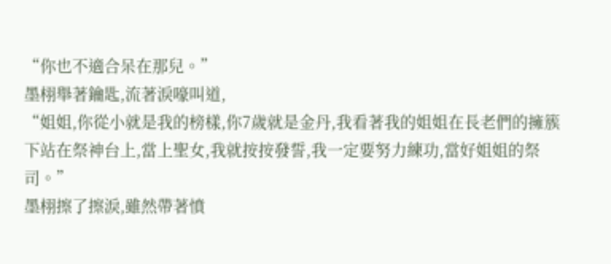“你也不適合呆在那兒。”
墨栩舉著鑰匙,流著淚嚎叫道,
“姐姐,你從小就是我的榜樣,你7歲就是金丹,我看著我的姐姐在長老們的擁簇下站在祭神台上,當上聖女,我就按按發誓,我一定要努力練功,當好姐姐的祭司。”
墨栩擦了擦淚,雖然帶著憤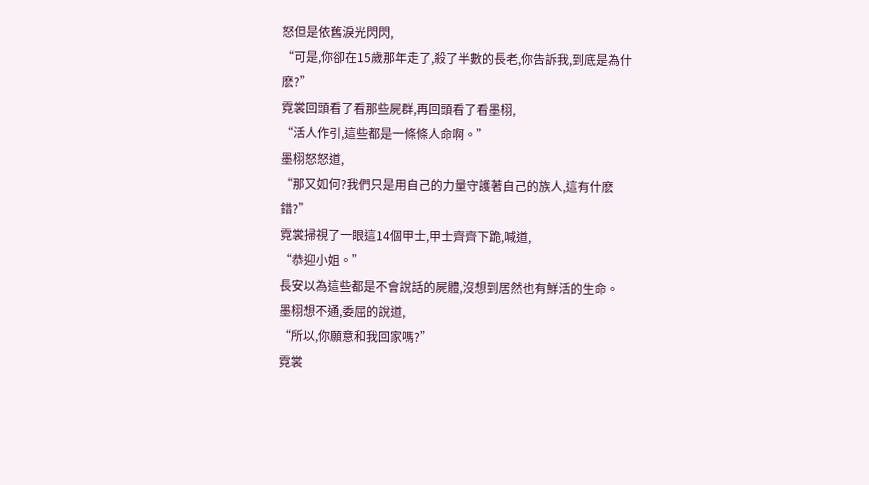怒但是依舊淚光閃閃,
“可是,你卻在15歲那年走了,殺了半數的長老,你告訴我,到底是為什麽?”
霓裳回頭看了看那些屍群,再回頭看了看墨栩,
“活人作引,這些都是一條條人命啊。”
墨栩怒怒道,
“那又如何?我們只是用自己的力量守護著自己的族人,這有什麽錯?”
霓裳掃視了一眼這14個甲士,甲士齊齊下跪,喊道,
“恭迎小姐。”
長安以為這些都是不會說話的屍體,沒想到居然也有鮮活的生命。
墨栩想不通,委屈的說道,
“所以,你願意和我回家嗎?”
霓裳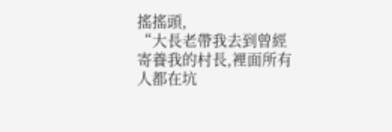搖搖頭,
“大長老帶我去到曾經寄養我的村長,裡面所有人都在坑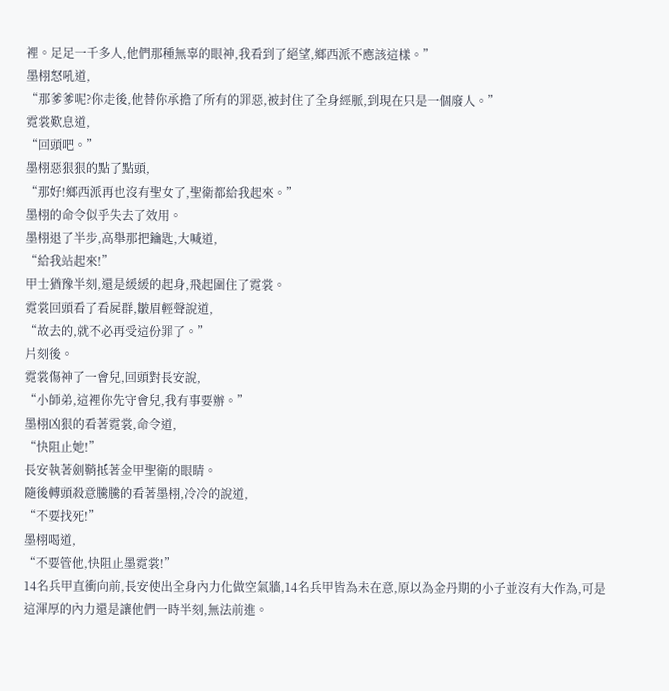裡。足足一千多人,他們那種無辜的眼神,我看到了絕望,鄉西派不應該這樣。”
墨栩怒吼道,
“那爹爹呢?你走後,他替你承擔了所有的罪惡,被封住了全身經脈,到現在只是一個廢人。”
霓裳歎息道,
“回頭吧。”
墨栩惡狠狠的點了點頭,
“那好!鄉西派再也沒有聖女了,聖衛都給我起來。”
墨栩的命令似乎失去了效用。
墨栩退了半步,高舉那把鑰匙,大喊道,
“給我站起來!”
甲士猶豫半刻,還是緩緩的起身,飛起圍住了霓裳。
霓裳回頭看了看屍群,皺眉輕聲說道,
“故去的,就不必再受這份罪了。”
片刻後。
霓裳傷神了一會兒,回頭對長安說,
“小師弟,這裡你先守會兒,我有事要辦。”
墨栩凶狠的看著霓裳,命令道,
“快阻止她!”
長安執著劍鞘抵著金甲聖衛的眼睛。
隨後轉頭殺意騰騰的看著墨栩,冷冷的說道,
“不要找死!”
墨栩喝道,
“不要管他,快阻止墨霓裳!”
14名兵甲直衝向前,長安使出全身內力化做空氣牆,14名兵甲皆為未在意,原以為金丹期的小子並沒有大作為,可是這渾厚的內力還是讓他們一時半刻,無法前進。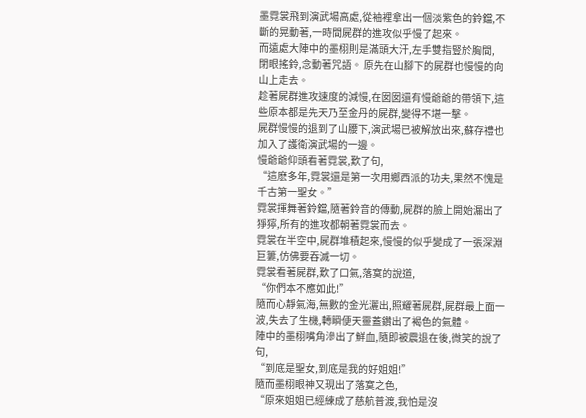墨霓裳飛到演武場高處,從袖裡拿出一個淡紫色的鈴鐺,不斷的晃動著,一時間屍群的進攻似乎慢了起來。
而遠處大陣中的墨栩則是滿頭大汗,左手雙指豎於胸間,
閉眼搖鈴,念動著咒語。 原先在山腳下的屍群也慢慢的向山上走去。
趁著屍群進攻速度的減慢,在囡囡還有慢爺爺的帶領下,這些原本都是先天乃至金丹的屍群,變得不堪一擊。
屍群慢慢的退到了山腰下,演武場已被解放出來,蘇存禮也加入了護衛演武場的一邊。
慢爺爺仰頭看著霓裳,歎了句,
“這麽多年,霓裳還是第一次用鄉西派的功夫,果然不愧是千古第一聖女。”
霓裳揮舞著鈴鐺,隨著鈴音的傳動,屍群的臉上開始漏出了猙獰,所有的進攻都朝著霓裳而去。
霓裳在半空中,屍群堆積起來,慢慢的似乎變成了一張深淵巨簍,仿佛要吞滅一切。
霓裳看著屍群,歎了口氣,落寞的說道,
“你們本不應如此!”
隨而心靜氣海,無數的金光灑出,照耀著屍群,屍群最上面一波,失去了生機,轉瞬便天靈蓋鑽出了褐色的氣體。
陣中的墨栩嘴角滲出了鮮血,隨即被震退在後,微笑的說了句,
“到底是聖女,到底是我的好姐姐!”
隨而墨栩眼神又現出了落寞之色,
“原來姐姐已經練成了慈航普渡,我怕是沒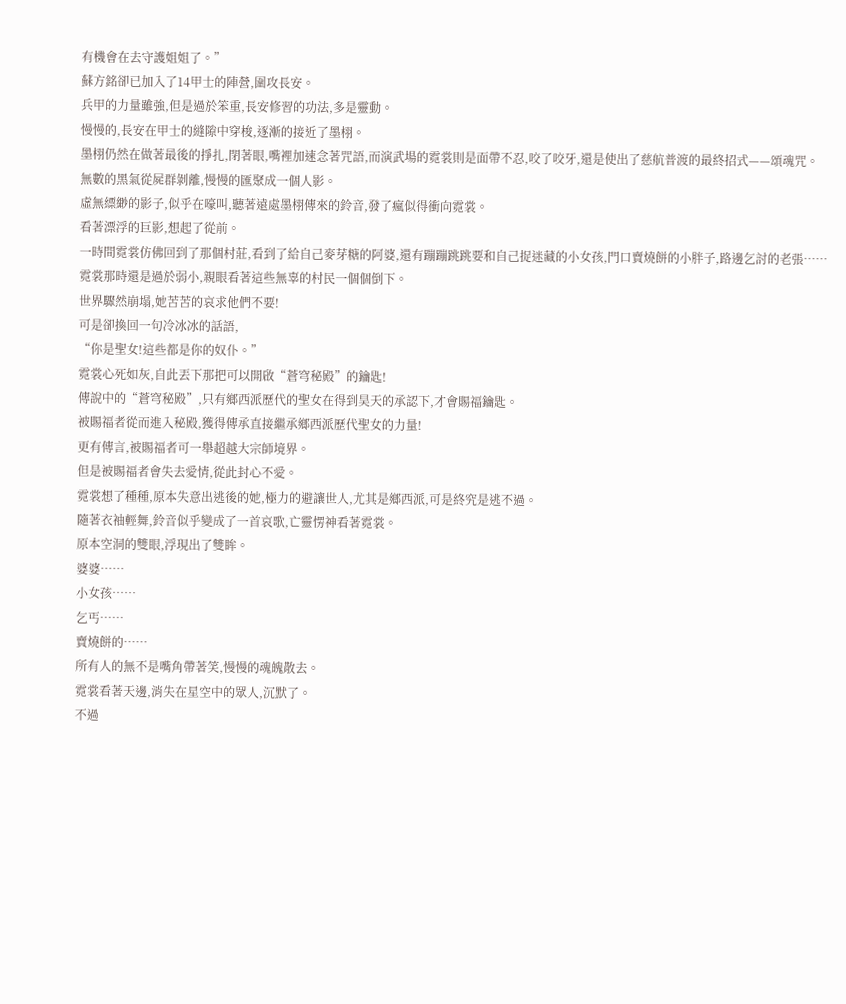有機會在去守護姐姐了。”
蘇方銘卻已加入了14甲士的陣營,圍攻長安。
兵甲的力量雖強,但是過於笨重,長安修習的功法,多是靈動。
慢慢的,長安在甲士的縫隙中穿梭,逐漸的接近了墨栩。
墨栩仍然在做著最後的掙扎,閉著眼,嘴裡加速念著咒語,而演武場的霓裳則是面帶不忍,咬了咬牙,還是使出了慈航普渡的最終招式——頌魂咒。
無數的黑氣從屍群剝離,慢慢的匯聚成一個人影。
虛無縹緲的影子,似乎在嚎叫,聽著遠處墨栩傳來的鈴音,發了瘋似得衝向霓裳。
看著漂浮的巨影,想起了從前。
一時間霓裳仿佛回到了那個村莊,看到了給自己麥芽糖的阿婆,還有蹦蹦跳跳要和自己捉迷藏的小女孩,門口賣燒餅的小胖子,路邊乞討的老張……
霓裳那時還是過於弱小,親眼看著這些無辜的村民一個個倒下。
世界驟然崩塌,她苦苦的哀求他們不要!
可是卻換回一句冷冰冰的話語,
“你是聖女!這些都是你的奴仆。”
霓裳心死如灰,自此丟下那把可以開啟“蒼穹秘殿”的鑰匙!
傳說中的“蒼穹秘殿”,只有鄉西派歷代的聖女在得到昊天的承認下,才會賜福鑰匙。
被賜福者從而進入秘殿,獲得傳承直接繼承鄉西派歷代聖女的力量!
更有傳言,被賜福者可一舉超越大宗師境界。
但是被賜福者會失去愛情,從此封心不愛。
霓裳想了種種,原本失意出逃後的她,極力的避讓世人,尤其是鄉西派,可是終究是逃不過。
隨著衣袖輕舞,鈴音似乎變成了一首哀歌,亡靈愣神看著霓裳。
原本空洞的雙眼,浮現出了雙眸。
婆婆……
小女孩……
乞丐……
賣燒餅的……
所有人的無不是嘴角帶著笑,慢慢的魂魄散去。
霓裳看著天邊,消失在星空中的眾人,沉默了。
不過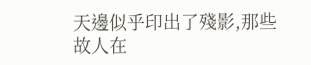天邊似乎印出了殘影,那些故人在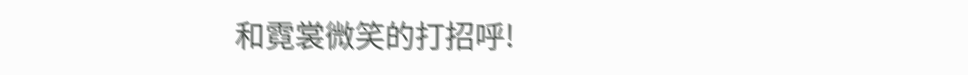和霓裳微笑的打招呼!